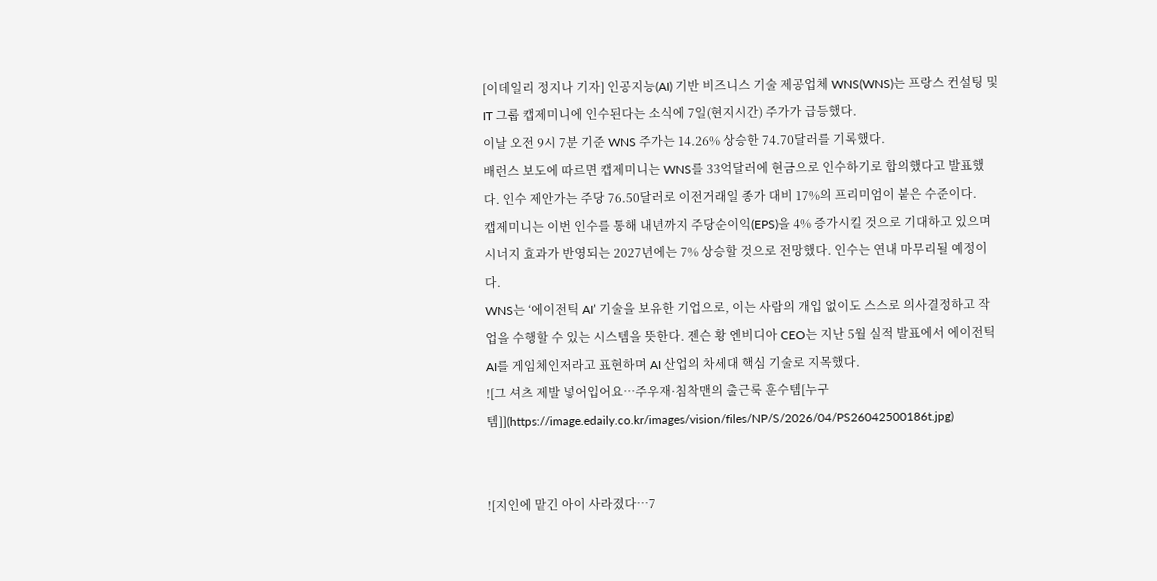[이데일리 정지나 기자] 인공지능(AI) 기반 비즈니스 기술 제공업체 WNS(WNS)는 프랑스 컨설팅 및 IT 그룹 캡제미니에 인수된다는 소식에 7일(현지시간) 주가가 급등했다.
이날 오전 9시 7분 기준 WNS 주가는 14.26% 상승한 74.70달러를 기록했다.
배런스 보도에 따르면 캡제미니는 WNS를 33억달러에 현금으로 인수하기로 합의했다고 발표했다. 인수 제안가는 주당 76.50달러로 이전거래일 종가 대비 17%의 프리미엄이 붙은 수준이다.
캡제미니는 이번 인수를 통해 내년까지 주당순이익(EPS)을 4% 증가시킬 것으로 기대하고 있으며 시너지 효과가 반영되는 2027년에는 7% 상승할 것으로 전망했다. 인수는 연내 마무리될 예정이다.
WNS는 ‘에이전틱 AI’ 기술을 보유한 기업으로, 이는 사람의 개입 없이도 스스로 의사결정하고 작업을 수행할 수 있는 시스템을 뜻한다. 젠슨 황 엔비디아 CEO는 지난 5월 실적 발표에서 에이전틱 AI를 게임체인저라고 표현하며 AI 산업의 차세대 핵심 기술로 지목했다.
![그 셔츠 제발 넣어입어요…주우재·침착맨의 출근룩 훈수템[누구템]](https://image.edaily.co.kr/images/vision/files/NP/S/2026/04/PS26042500186t.jpg)


![지인에 맡긴 아이 사라졌다…7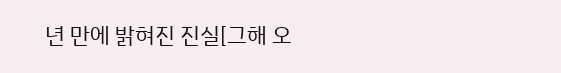년 만에 밝혀진 진실[그해 오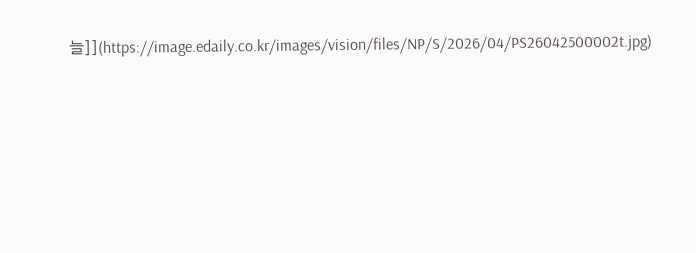늘]](https://image.edaily.co.kr/images/vision/files/NP/S/2026/04/PS26042500002t.jpg)